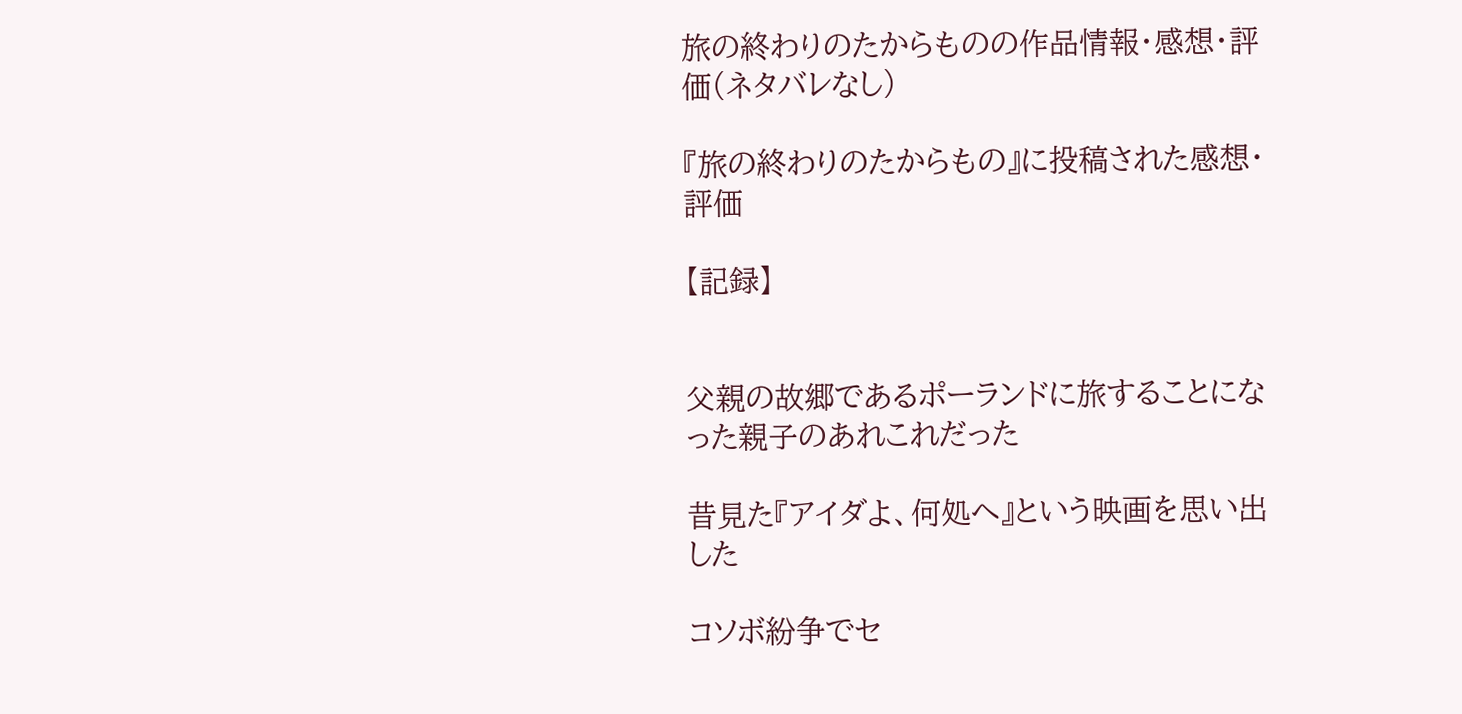旅の終わりのたからものの作品情報・感想・評価(ネタバレなし)

『旅の終わりのたからもの』に投稿された感想・評価

【記録】


父親の故郷であるポーランドに旅することになった親子のあれこれだった

昔見た『アイダよ、何処へ』という映画を思い出した

コソボ紛争でセ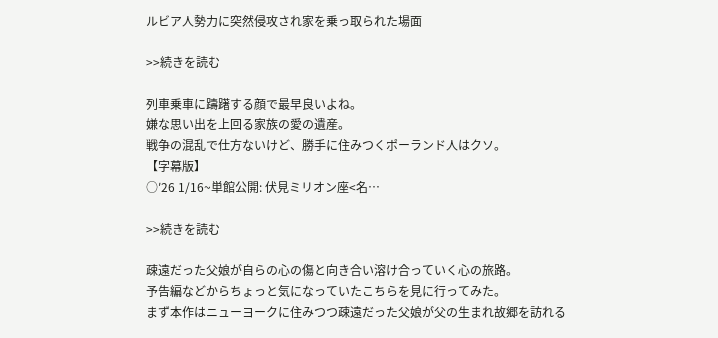ルビア人勢力に突然侵攻され家を乗っ取られた場面

>>続きを読む

列車乗車に躊躇する顔で最早良いよね。
嫌な思い出を上回る家族の愛の遺産。
戦争の混乱で仕方ないけど、勝手に住みつくポーランド人はクソ。
【字幕版】
○′26 1/16~単館公開: 伏見ミリオン座<名…

>>続きを読む

疎遠だった父娘が自らの心の傷と向き合い溶け合っていく心の旅路。
予告編などからちょっと気になっていたこちらを見に行ってみた。
まず本作はニューヨークに住みつつ疎遠だった父娘が父の生まれ故郷を訪れる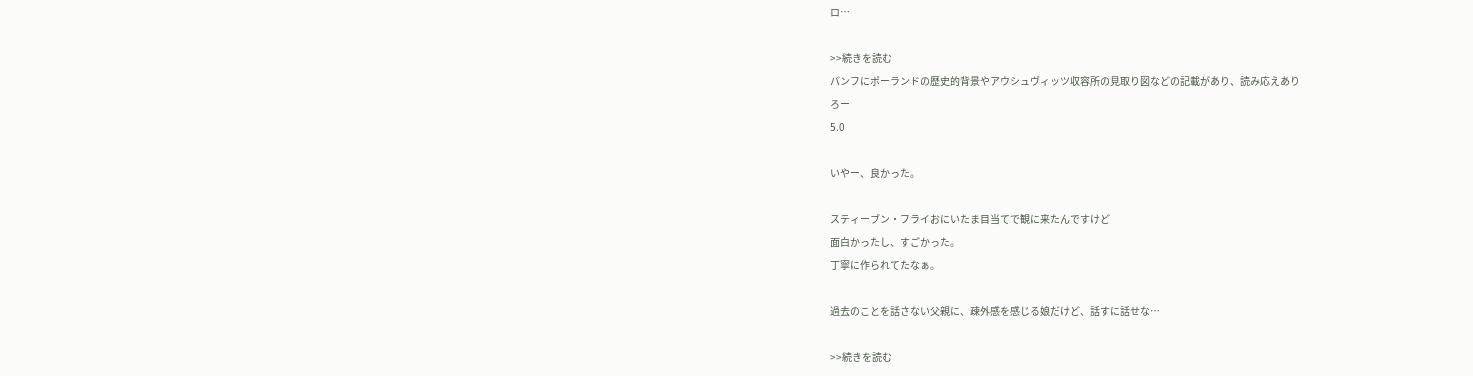ロ…

>>続きを読む
パンフにポーランドの歴史的背景やアウシュヴィッツ収容所の見取り図などの記載があり、読み応えあり
ろー
5.0

いやー、良かった。

スティーブン・フライおにいたま目当てで観に来たんですけど
面白かったし、すごかった。
丁寧に作られてたなぁ。

過去のことを話さない父親に、疎外感を感じる娘だけど、話すに話せな…

>>続きを読む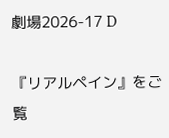劇場2026-17 D

『リアルペイン』をご覧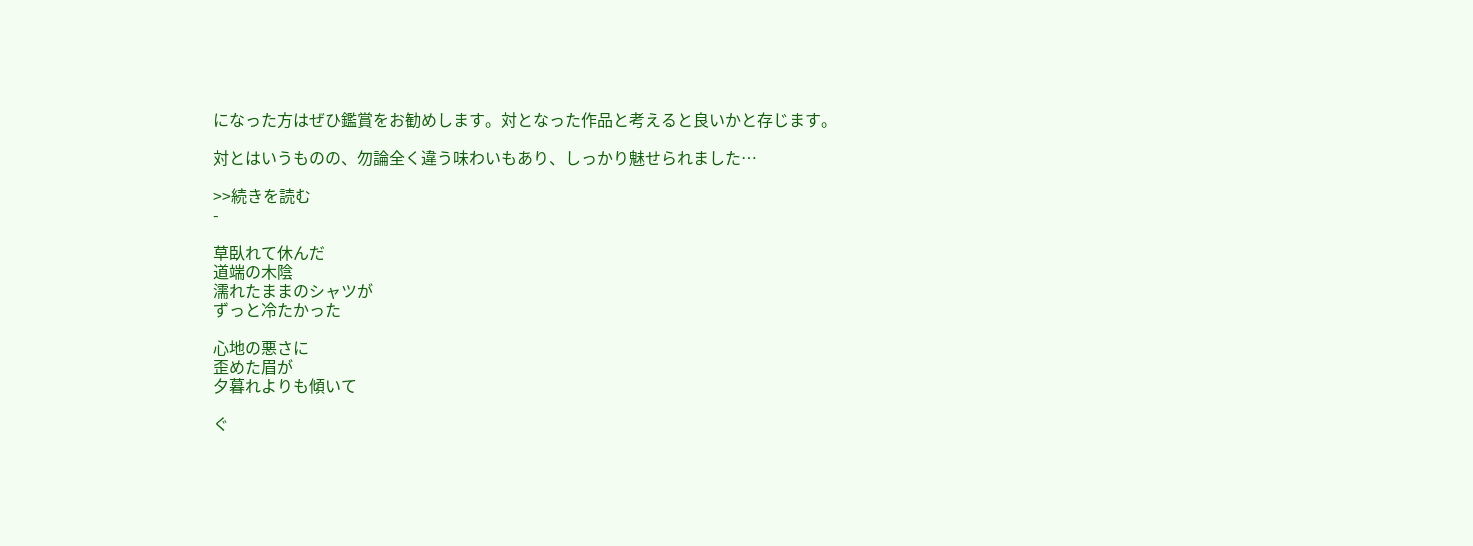になった方はぜひ鑑賞をお勧めします。対となった作品と考えると良いかと存じます。

対とはいうものの、勿論全く違う味わいもあり、しっかり魅せられました…

>>続きを読む
-

草臥れて休んだ
道端の木陰
濡れたままのシャツが
ずっと冷たかった

心地の悪さに
歪めた眉が
夕暮れよりも傾いて

ぐ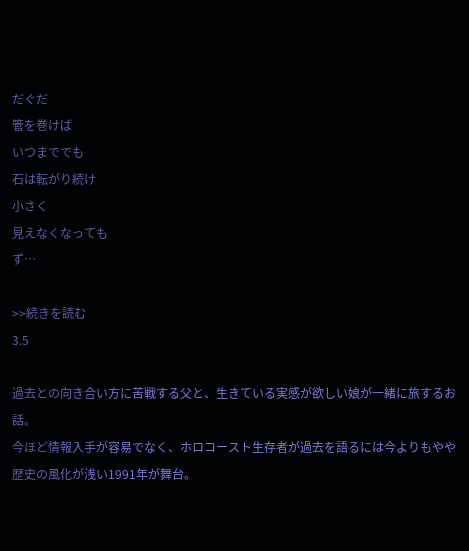だぐだ
管を巻けば
いつまででも
石は転がり続け
小さく
見えなくなっても
ず…

>>続きを読む
3.5

過去との向き合い方に苦戦する父と、生きている実感が欲しい娘が一緒に旅するお話。
今ほど情報入手が容易でなく、ホロコースト生存者が過去を語るには今よりもやや歴史の風化が浅い1991年が舞台。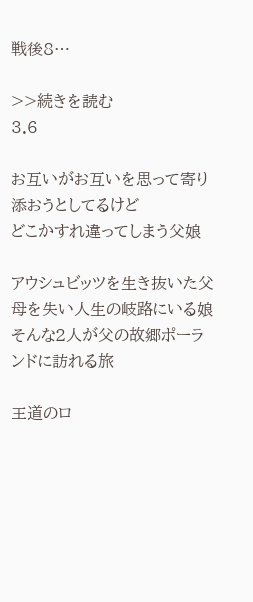戦後8…

>>続きを読む
3.6

お互いがお互いを思って寄り添おうとしてるけど
どこかすれ違ってしまう父娘

アウシュビッツを生き抜いた父
母を失い人生の岐路にいる娘
そんな2人が父の故郷ポーランドに訪れる旅

王道のロ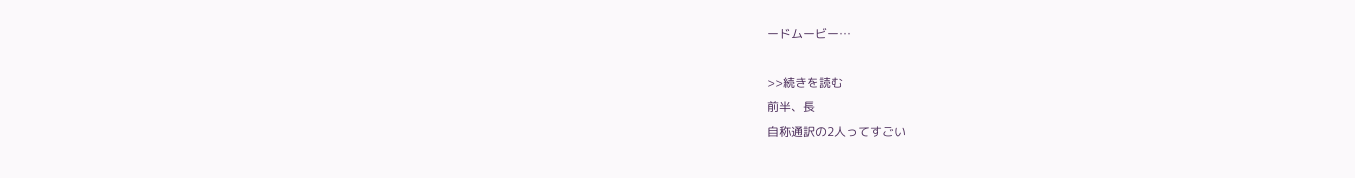ードムービー…

>>続きを読む
前半、長
自称通訳の2人ってすごい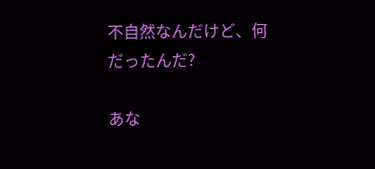不自然なんだけど、何だったんだ?

あな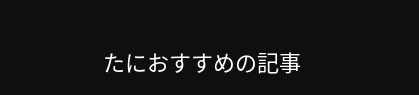たにおすすめの記事